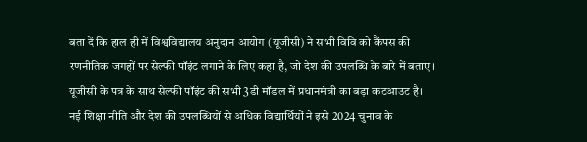बता दें कि हाल ही में विश्वविद्यालय अनुदान आयोग (यूजीसी) ने सभी विवि को कैंपस की रणनीतिक जगहों पर सेल्फी पॉइंट लगाने के लिए कहा है, जो देश की उपलब्धि के बारे में बताए। यूजीसी के पत्र के साथ सेल्फी पॉइंट की सभी 3डी मॉडल में प्रधानमंत्री का बड़ा कटआउट है। नई शिक्षा नीति और देश की उपलब्धियों से अधिक विद्यार्थियों ने इसे 2024 चुनाव के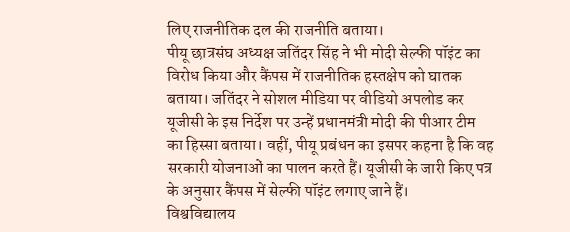लिए राजनीतिक दल की राजनीति बताया।
पीयू छात्रसंघ अध्यक्ष जतिंदर सिंह ने भी मोदी सेल्फी पॉइंट का विरोध किया और कैंपस में राजनीतिक हस्तक्षेप को घातक बताया। जतिंदर ने सोशल मीडिया पर वीडियो अपलोड कर यूजीसी के इस निर्देश पर उन्हें प्रधानमंत्री मोदी की पीआर टीम का हिस्सा बताया। वहीं, पीयू प्रबंधन का इसपर कहना है कि वह सरकारी योजनाओं का पालन करते हैं। यूजीसी के जारी किए पत्र के अनुसार कैंपस में सेल्फी पॉइंट लगाए जाने हैं।
विश्वविद्यालय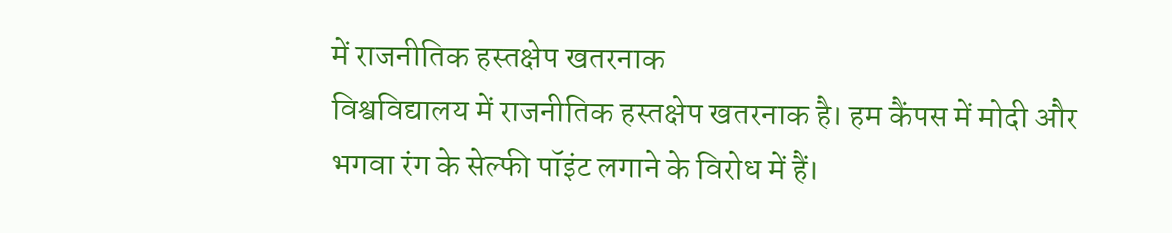में राजनीतिक हस्तक्षेप खतरनाक
विश्वविद्यालय में राजनीतिक हस्तक्षेप खतरनाक है। हम कैंपस में मोदी और भगवा रंग के सेल्फी पॉइंट लगाने के विरोध में हैं।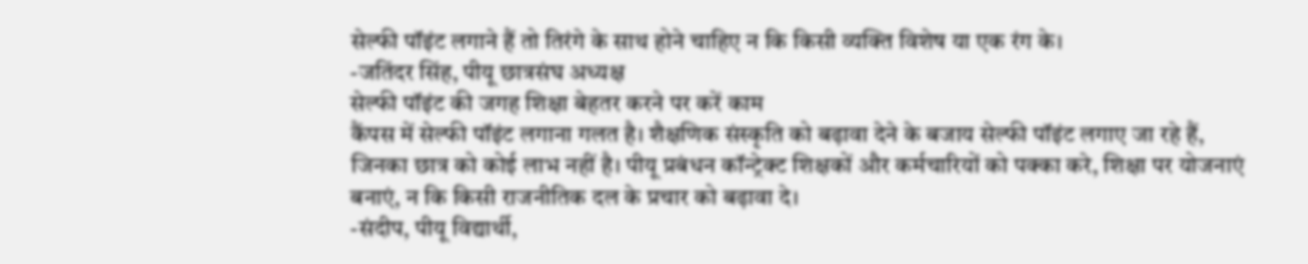सेल्फी पॉइंट लगाने हैं तो तिरंगे के साथ होने चाहिए न कि किसी व्यक्ति विशेष या एक रंग के।
-जतिंदर सिंह, पीयू छात्रसंघ अध्यक्ष
सेल्फी पॉइंट की जगह शिक्षा बेहतर करने पर करें काम
कैंपस में सेल्फी पॉइंट लगाना गलत है। शैक्षणिक संस्कृति को बढ़ावा देने के बजाय सेल्फी पॉइंट लगाए जा रहे हैं, जिनका छात्र को कोई लाभ नहीं है। पीयू प्रबंधन कॉन्ट्रेक्ट शिक्षकों और कर्मचारियों को पक्का करे, शिक्षा पर योजनाएं बनाएं, न कि किसी राजनीतिक दल के प्रचार को बढ़ावा दे।
-संदीप, पीयू विद्यार्थी,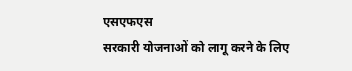एसएफएस
सरकारी योजनाओं को लागू करने के लिए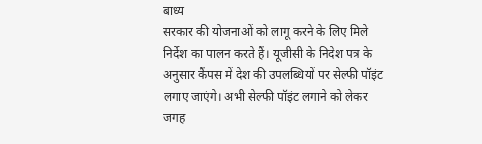बाध्य
सरकार की योजनाओं को लागू करने के लिए मिले निर्देश का पालन करते हैं। यूजीसी के निदेश पत्र के अनुसार कैंपस में देश की उपलब्धियों पर सेल्फी पॉइंट लगाए जाएंगे। अभी सेल्फी पॉइंट लगाने को लेकर जगह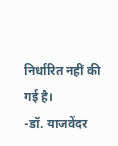निर्धारित नहीं की गई है।
-डॉ. याजवेंदर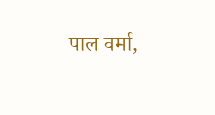पाल वर्मा,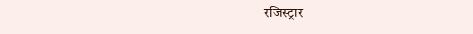रजिस्ट्रार